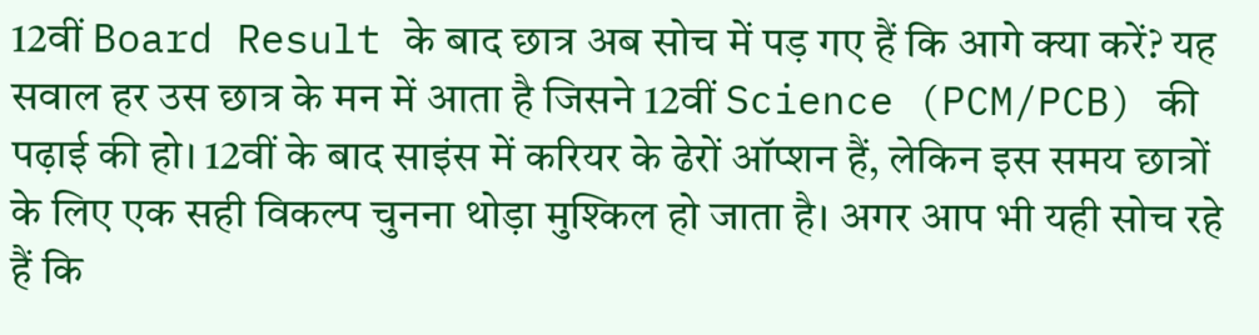12वीं Board Result के बाद छात्र अब सोच में पड़ गए हैं कि आगे क्या करें? यह सवाल हर उस छात्र के मन में आता है जिसने 12वीं Science (PCM/PCB) की पढ़ाई की हो। 12वीं के बाद साइंस में करियर के ढेरों ऑप्शन हैं, लेकिन इस समय छात्रों के लिए एक सही विकल्प चुनना थोड़ा मुश्किल हो जाता है। अगर आप भी यही सोच रहे हैं कि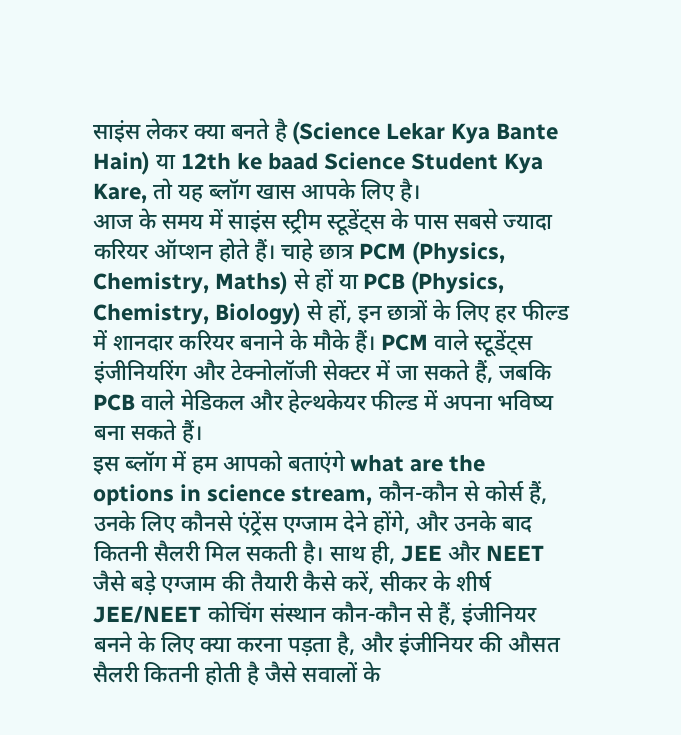साइंस लेकर क्या बनते है (Science Lekar Kya Bante Hain) या 12th ke baad Science Student Kya Kare, तो यह ब्लॉग खास आपके लिए है।
आज के समय में साइंस स्ट्रीम स्टूडेंट्स के पास सबसे ज्यादा करियर ऑप्शन होते हैं। चाहे छात्र PCM (Physics, Chemistry, Maths) से हों या PCB (Physics, Chemistry, Biology) से हों, इन छात्रों के लिए हर फील्ड में शानदार करियर बनाने के मौके हैं। PCM वाले स्टूडेंट्स इंजीनियरिंग और टेक्नोलॉजी सेक्टर में जा सकते हैं, जबकि PCB वाले मेडिकल और हेल्थकेयर फील्ड में अपना भविष्य बना सकते हैं।
इस ब्लॉग में हम आपको बताएंगे what are the options in science stream, कौन-कौन से कोर्स हैं, उनके लिए कौनसे एंट्रेंस एग्जाम देने होंगे, और उनके बाद कितनी सैलरी मिल सकती है। साथ ही, JEE और NEET जैसे बड़े एग्जाम की तैयारी कैसे करें, सीकर के शीर्ष JEE/NEET कोचिंग संस्थान कौन-कौन से हैं, इंजीनियर बनने के लिए क्या करना पड़ता है, और इंजीनियर की औसत सैलरी कितनी होती है जैसे सवालों के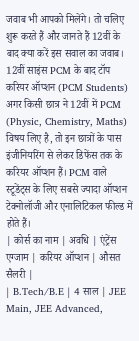जवाब भी आपको मिलेंगे। तो चलिए शुरू करते हैं और जानते हैं 12वीं के बाद क्या करें इस सवाल का जवाब।
12वीं साइंस PCM के बाद टॉप करियर ऑप्शन (PCM Students)
अगर किसी छात्र ने 12वीं में PCM (Physic, Chemistry, Maths) विषय लिए है, तो इन छात्रों के पास इंजीनियरिंग से लेकर डिफेंस तक के करियर ऑप्शन हैं। PCM वाले स्टूडेंट्स के लिए सबसे ज्यादा ऑप्शन टेक्नोलॉजी और एनालिटिकल फील्ड में होते हैं।
| कोर्स का नाम | अवधि | एंट्रेंस एग्जाम | करियर ऑप्शन | औसत सैलरी |
| B.Tech/B.E | 4 साल | JEE Main, JEE Advanced,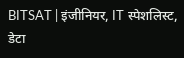BITSAT | इंजीनियर, IT स्पेशलिस्ट, डेटा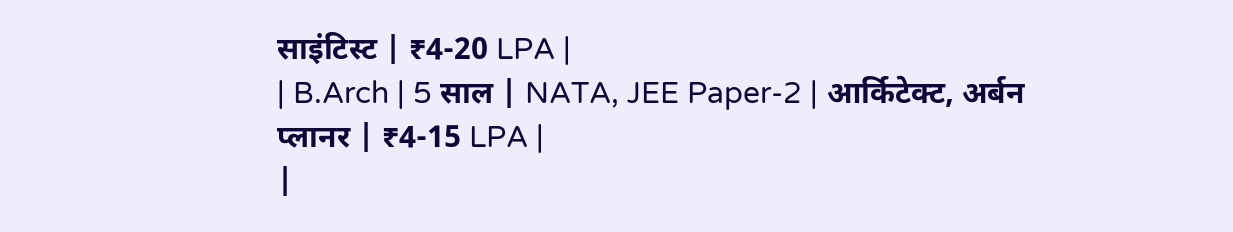साइंटिस्ट | ₹4-20 LPA |
| B.Arch | 5 साल | NATA, JEE Paper-2 | आर्किटेक्ट, अर्बन प्लानर | ₹4-15 LPA |
|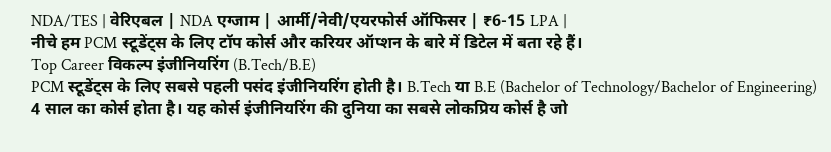NDA/TES | वेरिएबल | NDA एग्जाम | आर्मी/नेवी/एयरफोर्स ऑफिसर | ₹6-15 LPA |
नीचे हम PCM स्टूडेंट्स के लिए टॉप कोर्स और करियर ऑप्शन के बारे में डिटेल में बता रहे हैं।
Top Career विकल्प इंजीनियरिंग (B.Tech/B.E)
PCM स्टूडेंट्स के लिए सबसे पहली पसंद इंजीनियरिंग होती है। B.Tech या B.E (Bachelor of Technology/Bachelor of Engineering) 4 साल का कोर्स होता है। यह कोर्स इंजीनियरिंग की दुनिया का सबसे लोकप्रिय कोर्स है जो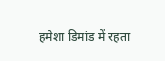हमेशा डिमांड में रहता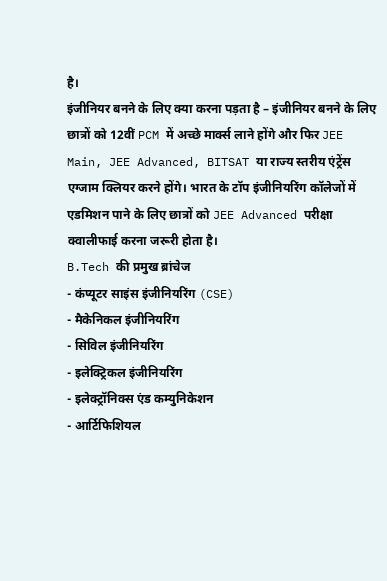है।
इंजीनियर बनने के लिए क्या करना पड़ता है – इंजीनियर बनने के लिए छात्रों को 12वीं PCM में अच्छे मार्क्स लाने होंगे और फिर JEE Main, JEE Advanced, BITSAT या राज्य स्तरीय एंट्रेंस एग्जाम क्लियर करने होंगे। भारत के टॉप इंजीनियरिंग कॉलेजों में एडमिशन पाने के लिए छात्रों को JEE Advanced परीक्षा क्वालीफाई करना जरूरी होता है।
B.Tech की प्रमुख ब्रांचेज
- कंप्यूटर साइंस इंजीनियरिंग (CSE)
- मैकेनिकल इंजीनियरिंग
- सिविल इंजीनियरिंग
- इलेक्ट्रिकल इंजीनियरिंग
- इलेक्ट्रॉनिक्स एंड कम्युनिकेशन
- आर्टिफिशियल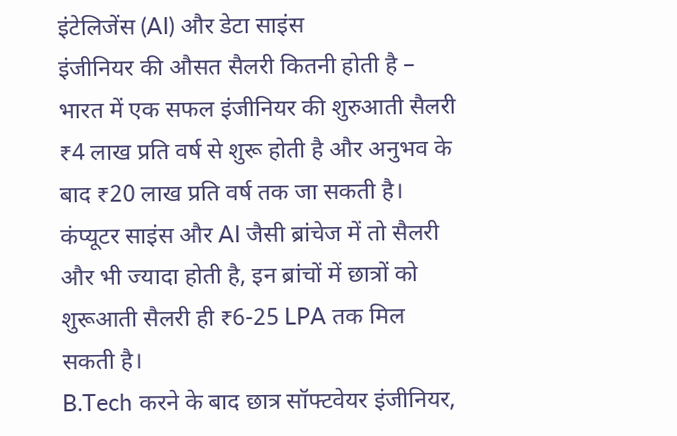इंटेलिजेंस (AI) और डेटा साइंस
इंजीनियर की औसत सैलरी कितनी होती है – भारत में एक सफल इंजीनियर की शुरुआती सैलरी ₹4 लाख प्रति वर्ष से शुरू होती है और अनुभव के बाद ₹20 लाख प्रति वर्ष तक जा सकती है। कंप्यूटर साइंस और AI जैसी ब्रांचेज में तो सैलरी और भी ज्यादा होती है, इन ब्रांचों में छात्रों को शुरूआती सैलरी ही ₹6-25 LPA तक मिल सकती है।
B.Tech करने के बाद छात्र सॉफ्टवेयर इंजीनियर,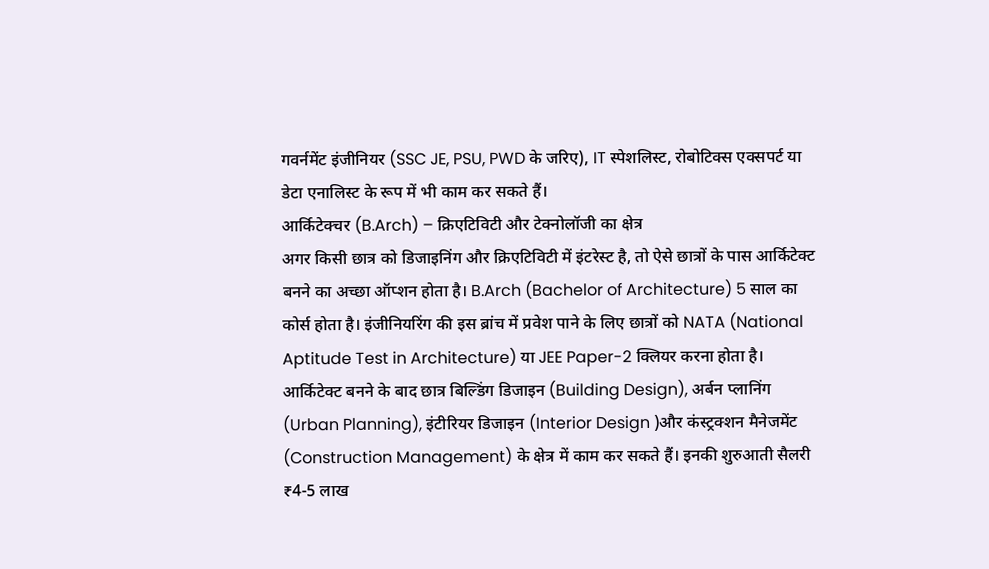गवर्नमेंट इंजीनियर (SSC JE, PSU, PWD के जरिए), IT स्पेशलिस्ट, रोबोटिक्स एक्सपर्ट या डेटा एनालिस्ट के रूप में भी काम कर सकते हैं।
आर्किटेक्चर (B.Arch) – क्रिएटिविटी और टेक्नोलॉजी का क्षेत्र
अगर किसी छात्र को डिजाइनिंग और क्रिएटिविटी में इंटरेस्ट है, तो ऐसे छात्रों के पास आर्किटेक्ट बनने का अच्छा ऑप्शन होता है। B.Arch (Bachelor of Architecture) 5 साल का कोर्स होता है। इंजीनियरिंग की इस ब्रांच में प्रवेश पाने के लिए छात्रों को NATA (National Aptitude Test in Architecture) या JEE Paper-2 क्लियर करना होता है।
आर्किटेक्ट बनने के बाद छात्र बिल्डिंग डिजाइन (Building Design), अर्बन प्लानिंग (Urban Planning), इंटीरियर डिजाइन (Interior Design )और कंस्ट्रक्शन मैनेजमेंट (Construction Management) के क्षेत्र में काम कर सकते हैं। इनकी शुरुआती सैलरी ₹4-5 लाख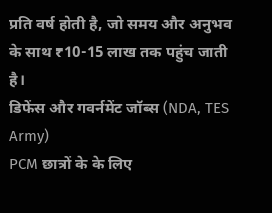प्रति वर्ष होती है, जो समय और अनुभव के साथ ₹10-15 लाख तक पहुंच जाती है।
डिफेंस और गवर्नमेंट जॉब्स (NDA, TES Army)
PCM छात्रों के के लिए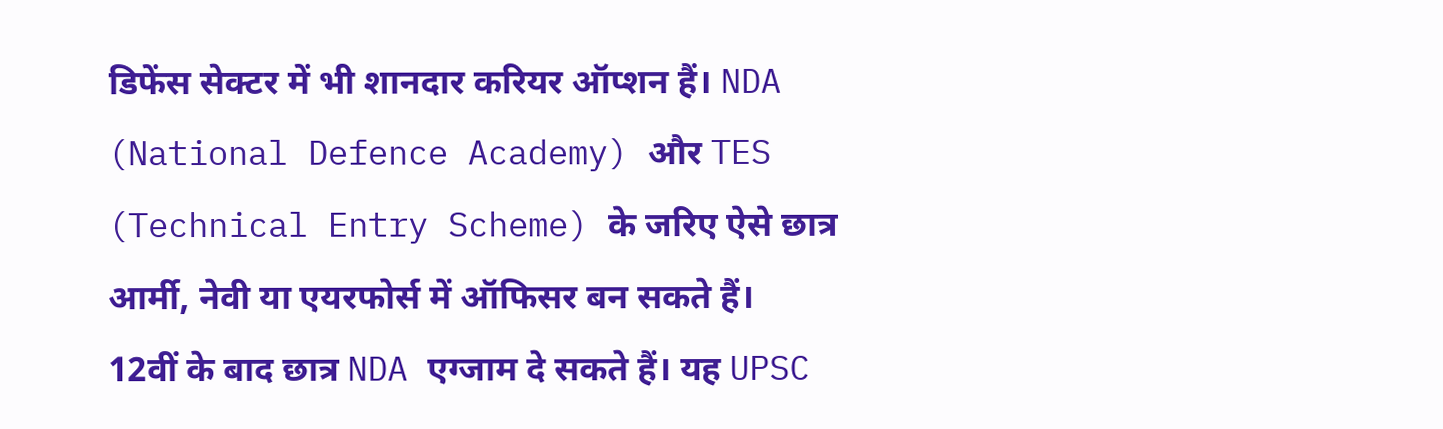डिफेंस सेक्टर में भी शानदार करियर ऑप्शन हैं। NDA (National Defence Academy) और TES (Technical Entry Scheme) के जरिए ऐसे छात्र आर्मी, नेवी या एयरफोर्स में ऑफिसर बन सकते हैं।
12वीं के बाद छात्र NDA एग्जाम दे सकते हैं। यह UPSC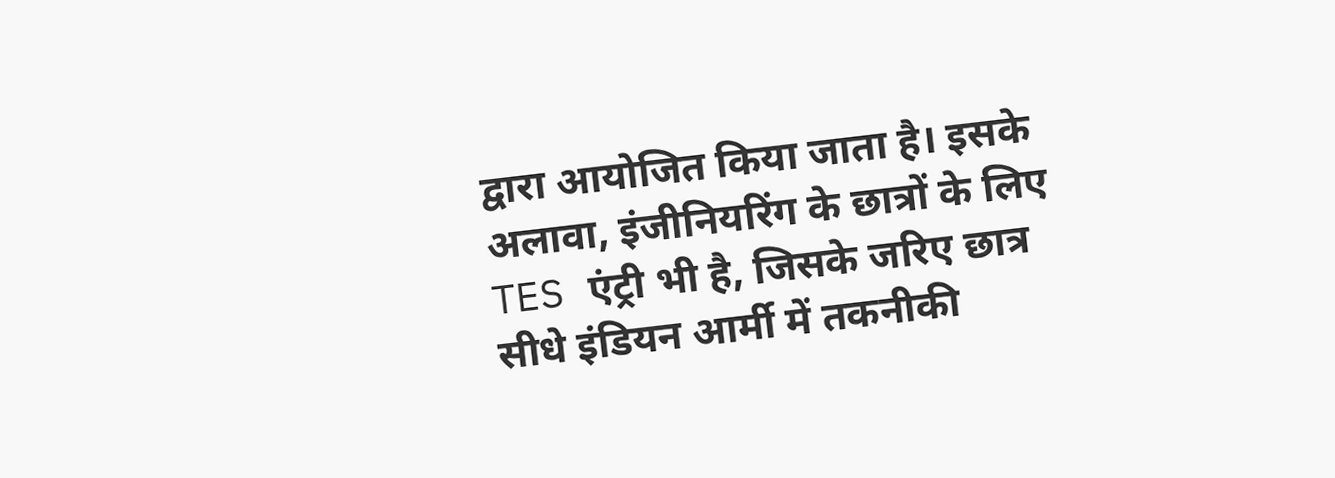द्वारा आयोजित किया जाता है। इसके अलावा, इंजीनियरिंग के छात्रों के लिए TES एंट्री भी है, जिसके जरिए छात्र सीधे इंडियन आर्मी में तकनीकी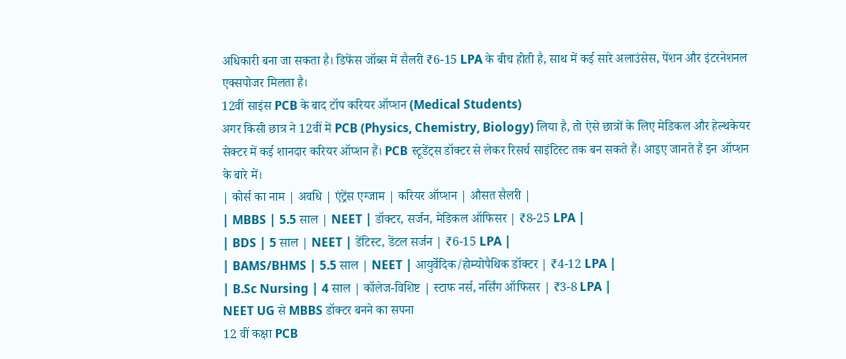अधिकारी बना जा सकता है। डिफेंस जॉब्स में सैलरी ₹6-15 LPA के बीच होती है, साथ में कई सारे अलाउंसेस, पेंशन और इंटरनेशनल एक्सपोजर मिलता है।
12वीं साइंस PCB के बाद टॉप करियर ऑप्शन (Medical Students)
अगर किसी छात्र ने 12वीं में PCB (Physics, Chemistry, Biology) लिया है, तो ऐसे छात्रों के लिए मेडिकल और हेल्थकेयर सेक्टर में कई शानदार करियर ऑप्शन हैं। PCB स्टूडेंट्स डॉक्टर से लेकर रिसर्च साइंटिस्ट तक बन सकते हैं। आइए जानते हैं इन ऑप्शन के बारे में।
| कोर्स का नाम | अवधि | एंट्रेंस एग्जाम | करियर ऑप्शन | औसत सैलरी |
| MBBS | 5.5 साल | NEET | डॉक्टर, सर्जन, मेडिकल ऑफिसर | ₹8-25 LPA |
| BDS | 5 साल | NEET | डेंटिस्ट, डेंटल सर्जन | ₹6-15 LPA |
| BAMS/BHMS | 5.5 साल | NEET | आयुर्वेदिक/होम्योपैथिक डॉक्टर | ₹4-12 LPA |
| B.Sc Nursing | 4 साल | कॉलेज-विशिष्ट | स्टाफ नर्स, नर्सिंग ऑफिसर | ₹3-8 LPA |
NEET UG से MBBS डॉक्टर बनने का सपना
12 वीं कक्षा PCB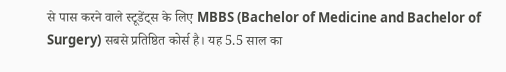से पास करने वाले स्टूडेंट्स के लिए MBBS (Bachelor of Medicine and Bachelor of Surgery) सबसे प्रतिष्ठित कोर्स है। यह 5.5 साल का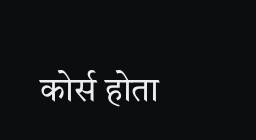कोर्स होता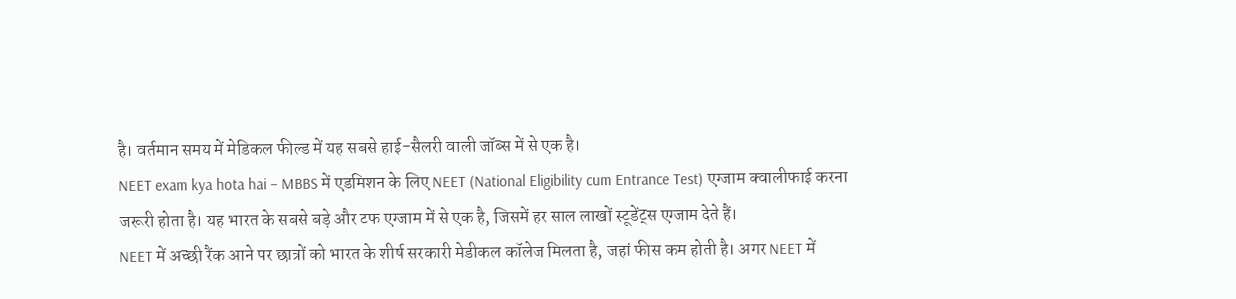है। वर्तमान समय में मेडिकल फील्ड में यह सबसे हाई-सैलरी वाली जॉब्स में से एक है।
NEET exam kya hota hai – MBBS में एडमिशन के लिए NEET (National Eligibility cum Entrance Test) एग्जाम क्वालीफाई करना जरूरी होता है। यह भारत के सबसे बड़े और टफ एग्जाम में से एक है, जिसमें हर साल लाखों स्टूडेंट्स एग्जाम देते हैं।
NEET में अच्छी रैंक आने पर छात्रों को भारत के शीर्ष सरकारी मेडीकल कॉलेज मिलता है, जहां फीस कम होती है। अगर NEET में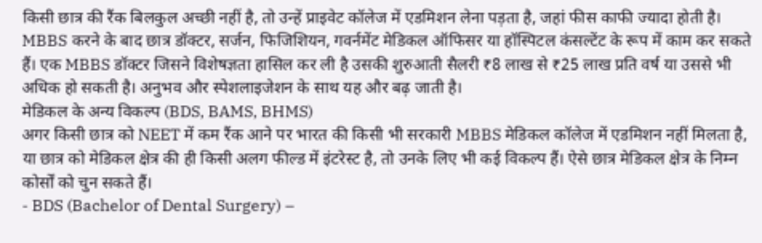किसी छात्र की रैंक बिलकुल अच्छी नहीं है, तो उन्हें प्राइवेट कॉलेज में एडमिशन लेना पड़ता है, जहां फीस काफी ज्यादा होती है।
MBBS करने के बाद छात्र डॉक्टर, सर्जन, फिजिशियन, गवर्नमेंट मेडिकल ऑफिसर या हॉस्पिटल कंसल्टेंट के रूप में काम कर सकते हैं। एक MBBS डॉक्टर जिसने विशेषज्ञता हासिल कर ली है उसकी शुरुआती सैलरी ₹8 लाख से ₹25 लाख प्रति वर्ष या उससे भी अधिक हो सकती है। अनुभव और स्पेशलाइजेशन के साथ यह और बढ़ जाती है।
मेडिकल के अन्य विकल्प (BDS, BAMS, BHMS)
अगर किसी छात्र को NEET में कम रैंक आने पर भारत की किसी भी सरकारी MBBS मेडिकल कॉलेज में एडमिशन नहीं मिलता है, या छात्र को मेडिकल क्षेत्र की ही किसी अलग फील्ड में इंटरेस्ट है, तो उनके लिए भी कई विकल्प हैं। ऐसे छात्र मेडिकल क्षेत्र के निम्न कोर्सों को चुन सकते हैं।
- BDS (Bachelor of Dental Surgery) –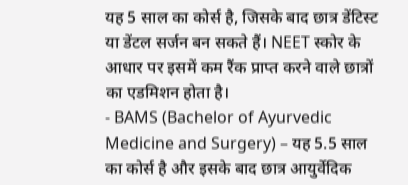यह 5 साल का कोर्स है, जिसके बाद छात्र डेंटिस्ट या डेंटल सर्जन बन सकते हैं। NEET स्कोर के आधार पर इसमें कम रैंक प्राप्त करने वाले छात्रों का एडमिशन होता है।
- BAMS (Bachelor of Ayurvedic Medicine and Surgery) – यह 5.5 साल का कोर्स है और इसके बाद छात्र आयुर्वेदिक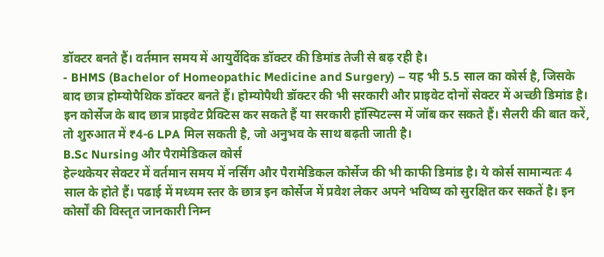डॉक्टर बनते हैं। वर्तमान समय में आयुर्वेदिक डॉक्टर की डिमांड तेजी से बढ़ रही है।
- BHMS (Bachelor of Homeopathic Medicine and Surgery) – यह भी 5.5 साल का कोर्स है, जिसके बाद छात्र होम्योपैथिक डॉक्टर बनते हैं। होम्योपैथी डॉक्टर की भी सरकारी और प्राइवेट दोनों सेक्टर में अच्छी डिमांड है।
इन कोर्सेज के बाद छात्र प्राइवेट प्रैक्टिस कर सकते हैं या सरकारी हॉस्पिटल्स में जॉब कर सकते हैं। सैलरी की बात करें, तो शुरुआत में ₹4-6 LPA मिल सकती है, जो अनुभव के साथ बढ़ती जाती है।
B.Sc Nursing और पैरामेडिकल कोर्स
हेल्थकेयर सेक्टर में वर्तमान समय में नर्सिंग और पैरामेडिकल कोर्सेज की भी काफी डिमांड है। ये कोर्स सामान्यतः 4 साल के होते हैं। पढाई में मध्यम स्तर के छात्र इन कोर्सेज में प्रवेश लेकर अपने भविष्य को सुरक्षित कर सकतें है। इन कोर्सों की विस्तृत जानकारी निम्न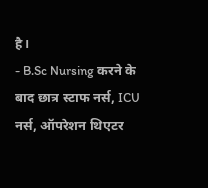है।
- B.Sc Nursing करने के बाद छात्र स्टाफ नर्स, ICU नर्स, ऑपरेशन थिएटर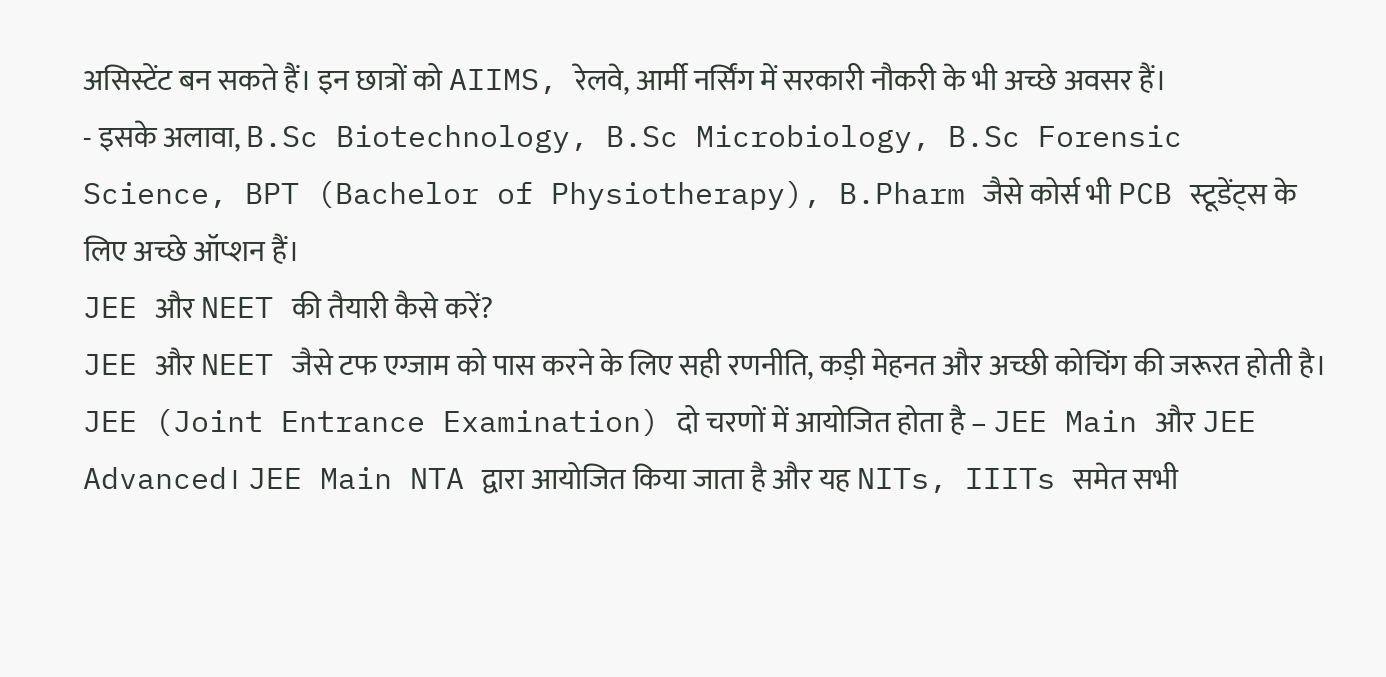असिस्टेंट बन सकते हैं। इन छात्रों को AIIMS, रेलवे, आर्मी नर्सिंग में सरकारी नौकरी के भी अच्छे अवसर हैं।
- इसके अलावा, B.Sc Biotechnology, B.Sc Microbiology, B.Sc Forensic Science, BPT (Bachelor of Physiotherapy), B.Pharm जैसे कोर्स भी PCB स्टूडेंट्स के लिए अच्छे ऑप्शन हैं।
JEE और NEET की तैयारी कैसे करें?
JEE और NEET जैसे टफ एग्जाम को पास करने के लिए सही रणनीति, कड़ी मेहनत और अच्छी कोचिंग की जरूरत होती है। JEE (Joint Entrance Examination) दो चरणों में आयोजित होता है – JEE Main और JEE Advanced। JEE Main NTA द्वारा आयोजित किया जाता है और यह NITs, IIITs समेत सभी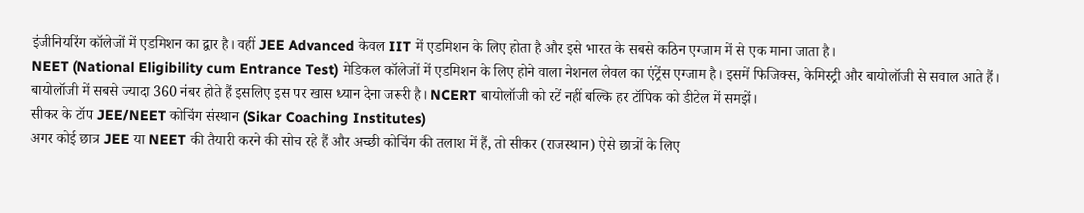इंजीनियरिंग कॉलेजों में एडमिशन का द्वार है। वहीं JEE Advanced केवल IIT में एडमिशन के लिए होता है और इसे भारत के सबसे कठिन एग्जाम में से एक माना जाता है।
NEET (National Eligibility cum Entrance Test) मेडिकल कॉलेजों में एडमिशन के लिए होने वाला नेशनल लेवल का एंट्रेंस एग्जाम है। इसमें फिजिक्स, केमिस्ट्री और बायोलॉजी से सवाल आते हैं। बायोलॉजी में सबसे ज्यादा 360 नंबर होते हैं इसलिए इस पर खास ध्यान देना जरूरी है। NCERT बायोलॉजी को रटें नहीं बल्कि हर टॉपिक को डीटेल में समझें।
सीकर के टॉप JEE/NEET कोचिंग संस्थान (Sikar Coaching Institutes)
अगर कोई छात्र JEE या NEET की तैयारी करने की सोच रहे हैं और अच्छी कोचिंग की तलाश में हैं, तो सीकर (राजस्थान) ऐसे छात्रों के लिए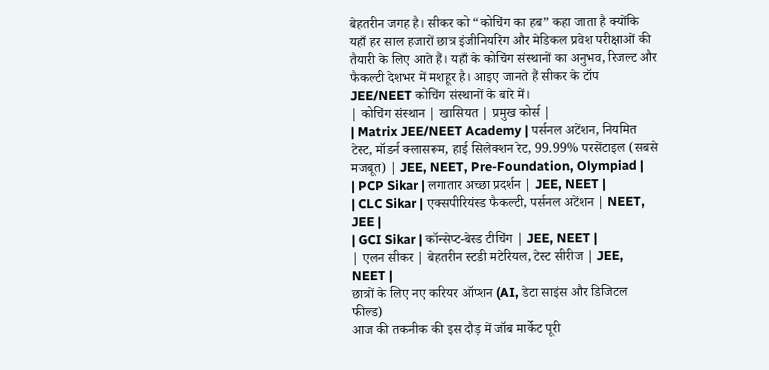बेहतरीन जगह है। सीकर को “कोचिंग का हब” कहा जाता है क्योंकि यहाँ हर साल हजारों छात्र इंजीनियरिंग और मेडिकल प्रवेश परीक्षाओं की तैयारी के लिए आते हैं। यहाँ के कोचिंग संस्थानों का अनुभव, रिजल्ट और फैकल्टी देशभर में मशहूर है। आइए जानते हैं सीकर के टॉप JEE/NEET कोचिंग संस्थानों के बारे में।
| कोचिंग संस्थान | खासियत | प्रमुख कोर्स |
| Matrix JEE/NEET Academy | पर्सनल अटेंशन, नियमित टेस्ट, मॉडर्न क्लासरूम, हाई सिलेक्शन रेट, 99.99% परसेंटाइल (सबसे मजबूत) | JEE, NEET, Pre-Foundation, Olympiad |
| PCP Sikar | लगातार अच्छा प्रदर्शन | JEE, NEET |
| CLC Sikar | एक्सपीरियंस्ड फैकल्टी, पर्सनल अटेंशन | NEET, JEE |
| GCI Sikar | कॉन्सेप्ट-बेस्ड टीचिंग | JEE, NEET |
| एलन सीकर | बेहतरीन स्टडी मटेरियल, टेस्ट सीरीज | JEE, NEET |
छात्रों के लिए नए करियर ऑप्शन (AI, डेटा साइंस और डिजिटल फील्ड)
आज की तकनीक की इस दौड़ में जॉब मार्केट पूरी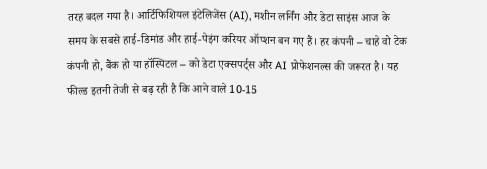तरह बदल गया है। आर्टिफिशियल इंटेलिजेंस (AI), मशीन लर्निंग और डेटा साइंस आज के समय के सबसे हाई-डिमांड और हाई-पेइंग करियर ऑप्शन बन गए हैं। हर कंपनी – चाहे वो टेक कंपनी हो, बैंक हो या हॉस्पिटल – को डेटा एक्सपर्ट्स और AI प्रोफेशनल्स की जरूरत है। यह फील्ड इतनी तेजी से बढ़ रही है कि आने वाले 10-15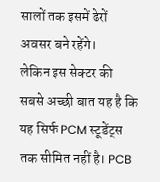सालों तक इसमें ढेरों अवसर बने रहेंगे।
लेकिन इस सेक्टर की सबसे अच्छी बात यह है कि यह सिर्फ PCM स्टूडेंट्स तक सीमित नहीं है। PCB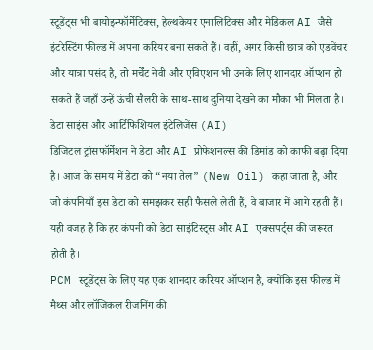स्टूडेंट्स भी बायोइन्फॉर्मेटिक्स, हेल्थकेयर एनालिटिक्स और मेडिकल AI जैसे इंटरेस्टिंग फील्ड में अपना करियर बना सकते हैं। वहीं, अगर किसी छात्र को एडवेंचर और यात्रा पसंद है, तो मर्चेंट नेवी और एविएशन भी उनके लिए शानदार ऑप्शन हो सकते हैं जहाँ उन्हें ऊंची सैलरी के साथ-साथ दुनिया देखने का मौका भी मिलता है।
डेटा साइंस और आर्टिफिशियल इंटेलिजेंस (AI)
डिजिटल ट्रांसफॉर्मेशन ने डेटा और AI प्रोफेशनल्स की डिमांड को काफी बढ़ा दिया है। आज के समय में डेटा को “नया तेल” (New Oil) कहा जाता है, और जो कंपनियाँ इस डेटा को समझकर सही फैसले लेती हैं, वे बाजार में आगे रहती हैं। यही वजह है कि हर कंपनी को डेटा साइंटिस्ट्स और AI एक्सपर्ट्स की जरूरत होती है।
PCM स्टूडेंट्स के लिए यह एक शानदार करियर ऑप्शन है, क्योंकि इस फील्ड में मैथ्स और लॉजिकल रीजनिंग की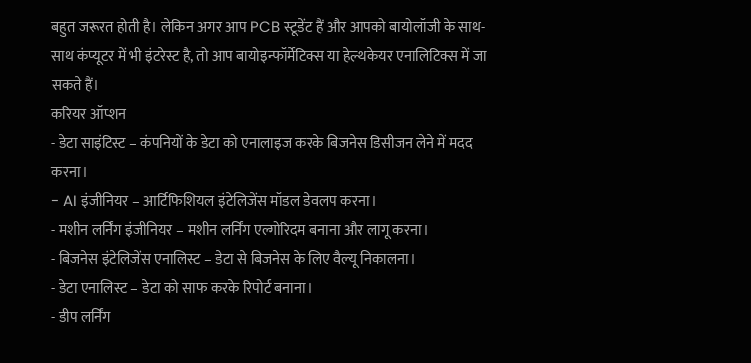बहुत जरूरत होती है। लेकिन अगर आप PCB स्टूडेंट हैं और आपको बायोलॉजी के साथ-साथ कंप्यूटर में भी इंटरेस्ट है, तो आप बायोइन्फॉर्मेटिक्स या हेल्थकेयर एनालिटिक्स में जा सकते हैं।
करियर ऑप्शन
- डेटा साइंटिस्ट – कंपनियों के डेटा को एनालाइज करके बिजनेस डिसीजन लेने में मदद करना।
- AI इंजीनियर – आर्टिफिशियल इंटेलिजेंस मॉडल डेवलप करना।
- मशीन लर्निंग इंजीनियर – मशीन लर्निंग एल्गोरिदम बनाना और लागू करना।
- बिजनेस इंटेलिजेंस एनालिस्ट – डेटा से बिजनेस के लिए वैल्यू निकालना।
- डेटा एनालिस्ट – डेटा को साफ करके रिपोर्ट बनाना।
- डीप लर्निंग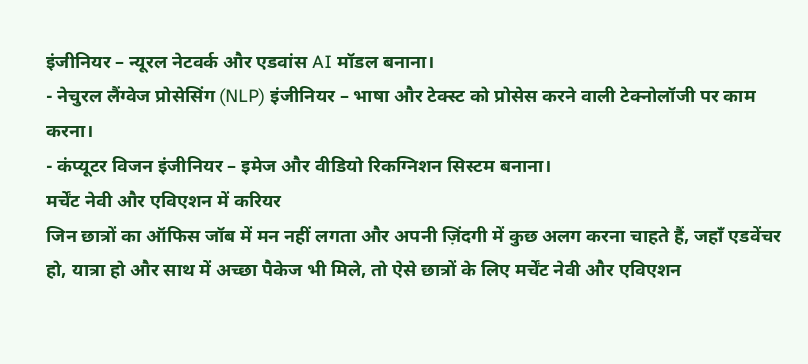इंजीनियर – न्यूरल नेटवर्क और एडवांस AI मॉडल बनाना।
- नेचुरल लैंग्वेज प्रोसेसिंग (NLP) इंजीनियर – भाषा और टेक्स्ट को प्रोसेस करने वाली टेक्नोलॉजी पर काम करना।
- कंप्यूटर विजन इंजीनियर – इमेज और वीडियो रिकग्निशन सिस्टम बनाना।
मर्चेंट नेवी और एविएशन में करियर
जिन छात्रों का ऑफिस जॉब में मन नहीं लगता और अपनी ज़िंदगी में कुछ अलग करना चाहते हैं, जहाँ एडवेंचर हो, यात्रा हो और साथ में अच्छा पैकेज भी मिले, तो ऐसे छात्रों के लिए मर्चेंट नेवी और एविएशन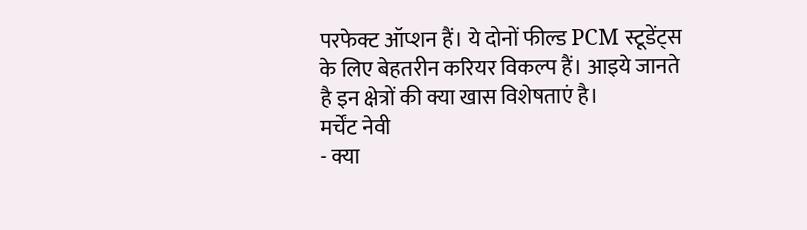परफेक्ट ऑप्शन हैं। ये दोनों फील्ड PCM स्टूडेंट्स के लिए बेहतरीन करियर विकल्प हैं। आइये जानते है इन क्षेत्रों की क्या खास विशेषताएं है।
मर्चेंट नेवी
- क्या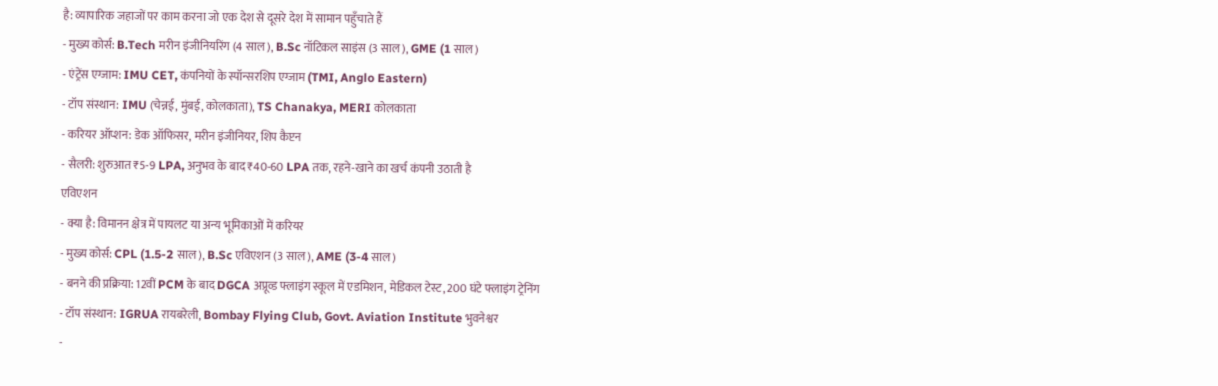है: व्यापारिक जहाजों पर काम करना जो एक देश से दूसरे देश में सामान पहुँचाते हैं
- मुख्य कोर्स: B.Tech मरीन इंजीनियरिंग (4 साल), B.Sc नॉटिकल साइंस (3 साल), GME (1 साल)
- एंट्रेंस एग्जाम: IMU CET, कंपनियों के स्पॉन्सरशिप एग्जाम (TMI, Anglo Eastern)
- टॉप संस्थान: IMU (चेन्नई, मुंबई, कोलकाता), TS Chanakya, MERI कोलकाता
- करियर ऑप्शन: डेक ऑफिसर, मरीन इंजीनियर, शिप कैप्टन
- सैलरी: शुरुआत ₹5-9 LPA, अनुभव के बाद ₹40-60 LPA तक, रहने-खाने का खर्च कंपनी उठाती है
एविएशन
- क्या है: विमानन क्षेत्र में पायलट या अन्य भूमिकाओं में करियर
- मुख्य कोर्स: CPL (1.5-2 साल), B.Sc एविएशन (3 साल), AME (3-4 साल)
- बनने की प्रक्रिया: 12वीं PCM के बाद DGCA अप्रूव्ड फ्लाइंग स्कूल में एडमिशन, मेडिकल टेस्ट, 200 घंटे फ्लाइंग ट्रेनिंग
- टॉप संस्थान: IGRUA रायबरेली, Bombay Flying Club, Govt. Aviation Institute भुवनेश्वर
-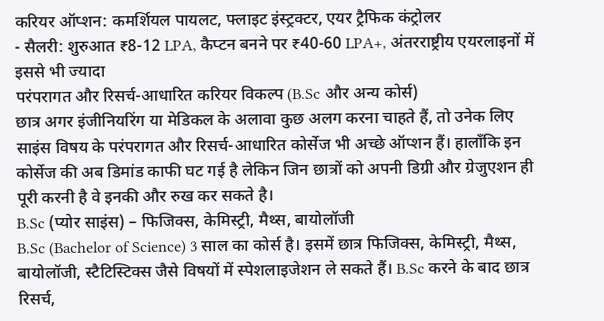करियर ऑप्शन: कमर्शियल पायलट, फ्लाइट इंस्ट्रक्टर, एयर ट्रैफिक कंट्रोलर
- सैलरी: शुरुआत ₹8-12 LPA, कैप्टन बनने पर ₹40-60 LPA+, अंतरराष्ट्रीय एयरलाइनों में इससे भी ज्यादा
परंपरागत और रिसर्च-आधारित करियर विकल्प (B.Sc और अन्य कोर्स)
छात्र अगर इंजीनियरिंग या मेडिकल के अलावा कुछ अलग करना चाहते हैं, तो उनेक लिए साइंस विषय के परंपरागत और रिसर्च-आधारित कोर्सेज भी अच्छे ऑप्शन हैं। हालाँकि इन कोर्सेज की अब डिमांड काफी घट गई है लेकिन जिन छात्रों को अपनी डिग्री और ग्रेजुएशन ही पूरी करनी है वे इनकी और रुख कर सकते है।
B.Sc (प्योर साइंस) – फिजिक्स, केमिस्ट्री, मैथ्स, बायोलॉजी
B.Sc (Bachelor of Science) 3 साल का कोर्स है। इसमें छात्र फिजिक्स, केमिस्ट्री, मैथ्स, बायोलॉजी, स्टैटिस्टिक्स जैसे विषयों में स्पेशलाइजेशन ले सकते हैं। B.Sc करने के बाद छात्र रिसर्च,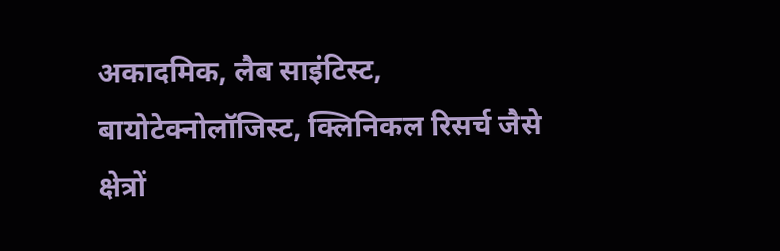अकादमिक, लैब साइंटिस्ट, बायोटेक्नोलॉजिस्ट, क्लिनिकल रिसर्च जैसे क्षेत्रों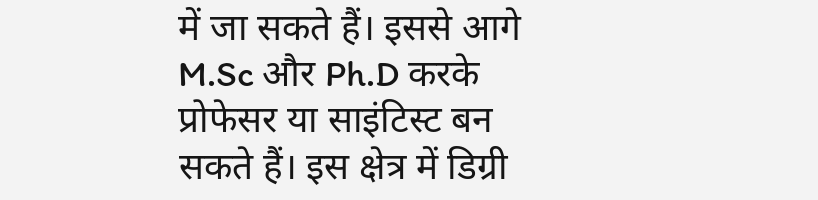में जा सकते हैं। इससे आगे M.Sc और Ph.D करके प्रोफेसर या साइंटिस्ट बन सकते हैं। इस क्षेत्र में डिग्री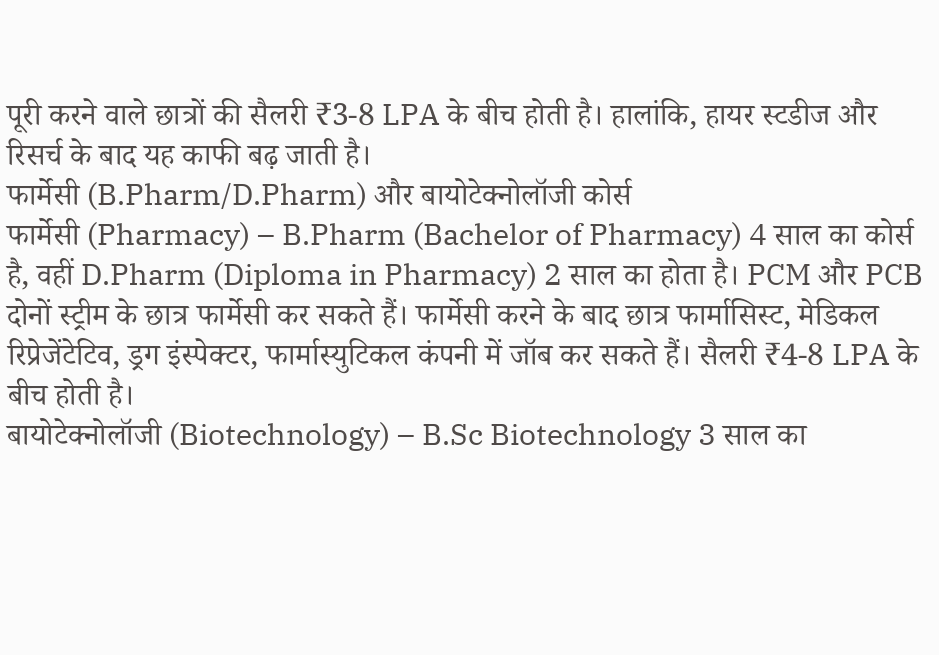पूरी करने वाले छात्रों की सैलरी ₹3-8 LPA के बीच होती है। हालांकि, हायर स्टडीज और रिसर्च के बाद यह काफी बढ़ जाती है।
फार्मेसी (B.Pharm/D.Pharm) और बायोटेक्नोलॉजी कोर्स
फार्मेसी (Pharmacy) – B.Pharm (Bachelor of Pharmacy) 4 साल का कोर्स है, वहीं D.Pharm (Diploma in Pharmacy) 2 साल का होता है। PCM और PCB दोनों स्ट्रीम के छात्र फार्मेसी कर सकते हैं। फार्मेसी करने के बाद छात्र फार्मासिस्ट, मेडिकल रिप्रेजेंटेटिव, ड्रग इंस्पेक्टर, फार्मास्युटिकल कंपनी में जॉब कर सकते हैं। सैलरी ₹4-8 LPA के बीच होती है।
बायोटेक्नोलॉजी (Biotechnology) – B.Sc Biotechnology 3 साल का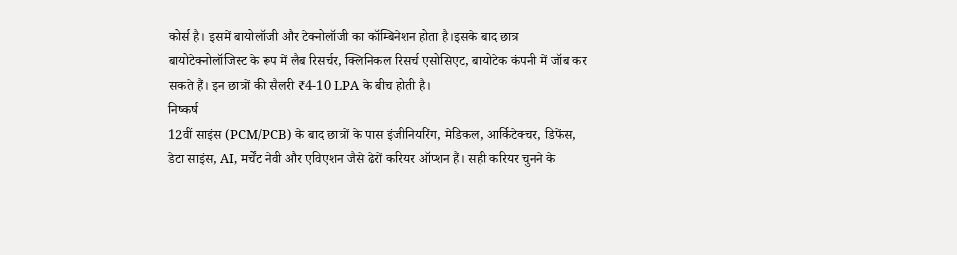कोर्स है। इसमें बायोलॉजी और टेक्नोलॉजी का कॉम्बिनेशन होता है।इसके बाद छात्र बायोटेक्नोलॉजिस्ट के रूप में लैब रिसर्चर, क्लिनिकल रिसर्च एसोसिएट, बायोटेक कंपनी में जॉब कर सकते हैं। इन छात्रों की सैलरी ₹4-10 LPA के बीच होती है।
निष्कर्ष
12वीं साइंस (PCM/PCB) के बाद छात्रों के पास इंजीनियरिंग, मेडिकल, आर्किटेक्चर, डिफेंस, डेटा साइंस, AI, मर्चेंट नेवी और एविएशन जैसे ढेरों करियर ऑप्शन हैं। सही करियर चुनने के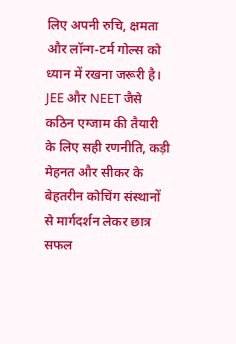लिए अपनी रुचि, क्षमता और लॉन्ग-टर्म गोल्स को ध्यान में रखना जरूरी है। JEE और NEET जैसे कठिन एग्जाम की तैयारी के लिए सही रणनीति, कड़ी मेहनत और सीकर के बेहतरीन कोचिंग संस्थानों से मार्गदर्शन लेकर छात्र सफल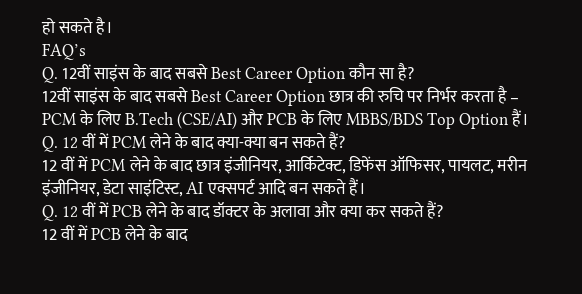हो सकते है।
FAQ’s
Q. 12वीं साइंस के बाद सबसे Best Career Option कौन सा है?
12वीं साइंस के बाद सबसे Best Career Option छात्र की रुचि पर निर्भर करता है – PCM के लिए B.Tech (CSE/AI) और PCB के लिए MBBS/BDS Top Option हैं।
Q. 12 वीं में PCM लेने के बाद क्या-क्या बन सकते हैं?
12 वीं में PCM लेने के बाद छात्र इंजीनियर, आर्किटेक्ट, डिफेंस ऑफिसर, पायलट, मरीन इंजीनियर, डेटा साइंटिस्ट, AI एक्सपर्ट आदि बन सकते हैं।
Q. 12 वीं में PCB लेने के बाद डॉक्टर के अलावा और क्या कर सकते हैं?
12 वीं में PCB लेने के बाद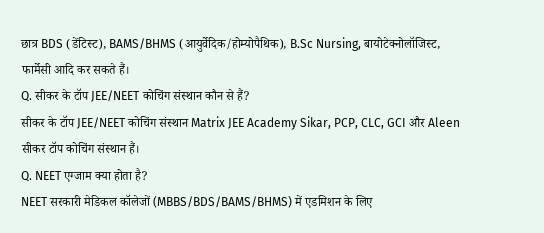छात्र BDS (डेंटिस्ट), BAMS/BHMS (आयुर्वेदिक/होम्योपैथिक), B.Sc Nursing, बायोटेक्नोलॉजिस्ट, फार्मेसी आदि कर सकते हैं।
Q. सीकर के टॉप JEE/NEET कोचिंग संस्थान कौन से हैं?
सीकर के टॉप JEE/NEET कोचिंग संस्थान Matrix JEE Academy Sikar, PCP, CLC, GCI और Aleen सीकर टॉप कोचिंग संस्थान हैं।
Q. NEET एग्जाम क्या होता है?
NEET सरकारी मेडिकल कॉलेजों (MBBS/BDS/BAMS/BHMS) में एडमिशन के लिए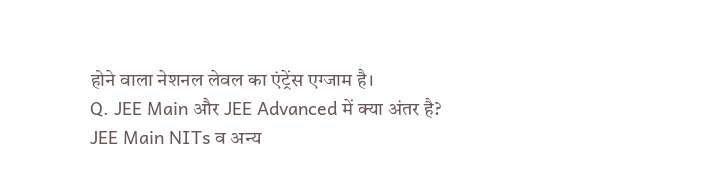होने वाला नेशनल लेवल का एंट्रेंस एग्जाम है।
Q. JEE Main और JEE Advanced में क्या अंतर है?
JEE Main NITs व अन्य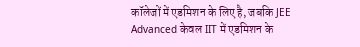कॉलेजों में एडमिशन के लिए है, जबकि JEE Advanced केवल IIT में एडमिशन के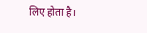लिए होता है।